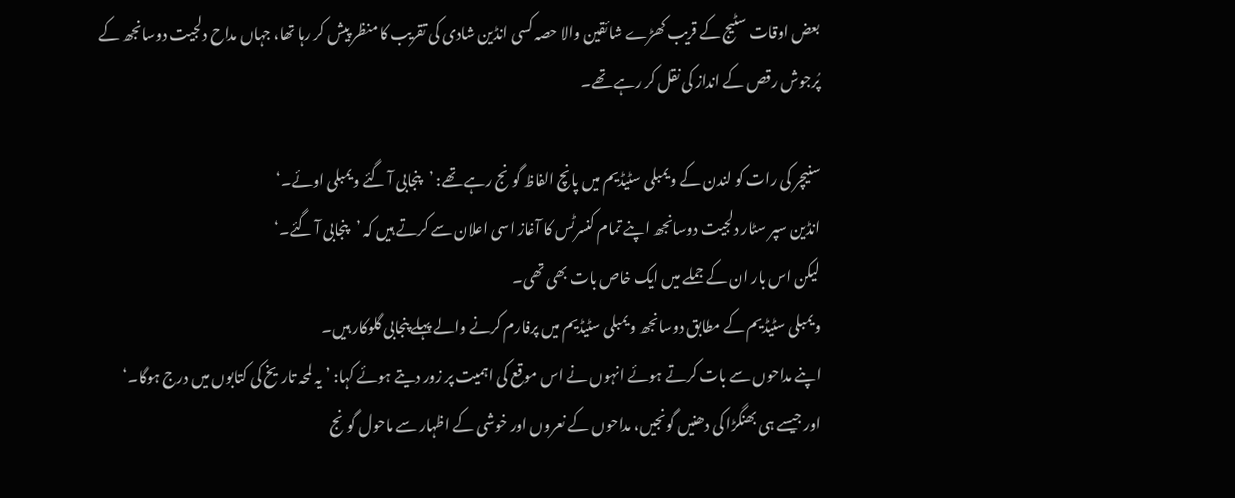بعض اوقات سٹیج کے قریب کھڑے شائقین والا حصہ کسی انڈین شادی کی تقریب کا منظر پیش کر رہا تھا، جہاں مداح دلجیت دوسانجھ کے پُرجوش رقص کے انداز کی نقل کر رہے تھے۔

سنیچر کی رات کو لندن کے ویمبلی سٹیڈیم میں پانچ الفاظ گونج رہے تھے: ’پنجابی آ گئے ویمبلی اوئے۔‘
انڈین سپر سٹار دلجیت دوسانجھ اپنے تمام کنسرٹس کا آغاز اسی اعلان سے کرتے ہیں کہ ’پنجابی آ گئے۔‘
لیکن اس بار ان کے جملے میں ایک خاص بات بھی تھی۔
ویمبلی سٹیڈیم کے مطابق دوسانجھ ویمبلی سٹیڈیم میں پرفارم کرنے والے پہلے پنجابی گلوکار ہیں۔
اپنے مداحوں سے بات کرتے ہوئے انہوں نے اس موقع کی اہمیت پر زور دیتے ہوئے کہا: ’یہ لمحہ تاریخ کی کتابوں میں درج ہوگا۔‘
اور جیسے ہی بھنگڑا کی دھنیں گونجیں، مداحوں کے نعروں اور خوشی کے اظہار سے ماحول گونج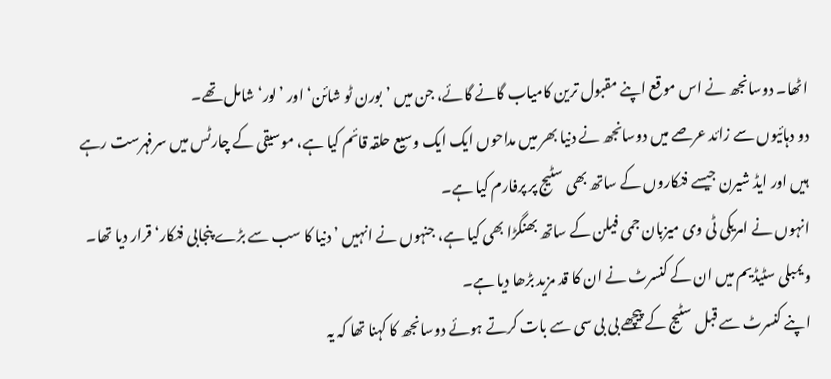اٹھا۔ دوسانجھ نے اس موقع اپنے مقبول ترین کامیاب گانے گائے، جن میں ’بورن ٹو شائن‘ اور ’لور‘ شامل تھے۔
دو دہائیوں سے زائد عرصے میں دوسانجھ نے دنیا بھر میں مداحوں ایک ایک وسیع حلقہ قائم کیا ہے، موسیقی کے چارٹس میں سرفہرست رہے ہیں اور ایڈ شیرن جیسے فنکاروں کے ساتھ بھی سٹیج پر پرفارم کیا ہے۔
انہوں نے امریکی ٹی وی میزبان جمی فیلن کے ساتھ بھنگڑا بھی کیا ہے، جنہوں نے انہیں ’دنیا کا سب سے بڑے پنجابی فنکار‘ قرار دیا تھا۔
ویمبلی سٹیڈیم میں ان کے کنسرٹ نے ان کا قد مزید بڑھا دیا ہے۔
اپنے کنسرٹ سے قبل سٹیج کے پیچھے بی بی سی سے بات کرتے ہوئے دوسانجھ کا کہنا تھا کہ یہ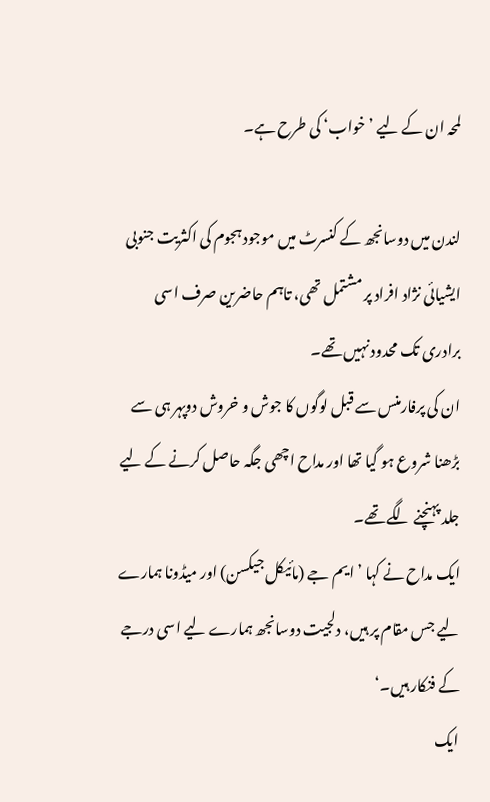لمحہ ان کے لیے ’خواب‘ کی طرح ہے۔

لندن میں دوسانجھ کے کنسرٹ میں موجود ہجوم کی اکثریت جنوبی ایشیائی نژاد افراد پر مشتمل تھی، تاہم حاضرین صرف اسی برادری تک محدود نہیں تھے۔
ان کی پرفارمنس سے قبل لوگوں کا جوش و خروش دوپہر ہی سے بڑھنا شروع ہو گیا تھا اور مداح اچھی جگہ حاصل کرنے کے لیے جلد پہنچنے لگے تھے۔
ایک مداح نے کہا ’ایم جے (مائیکل جیکسن) اور میڈونا ہمارے لیے جس مقام پر ہیں، دلجیت دوسانجھ ہمارے لیے اسی درجے کے فنکار ہیں۔‘
ایک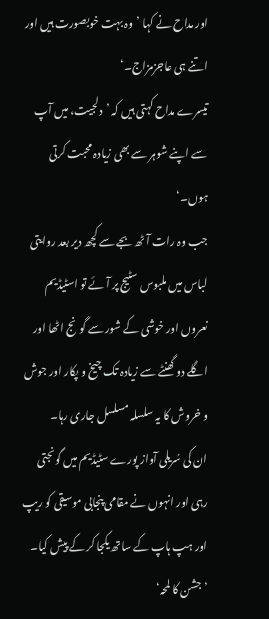اور مداح نے کہا ’وہ بہت خوبصورت ہیں اور اتنے ہی عاجزمزاج۔‘
تیسرے مداح کہتی ہیں کہ ’دلجیت، میں آپ سے اپنے شوہر سے بھی زیادہ محبت کرتی ہوں۔‘
جب وہ رات آٹھ بجے سے کچھ دیر بعد روایتی لباس میں ملبوس سٹیج پر آئے تو اسٹیڈیم نعروں اور خوشی کے شور سے گونج اٹھا اور اگلے دو گھنٹے سے زیادہ تک چیخ و پکار اور جوش و خروش کا یہ سلسلہ مسلسل جاری رہا۔
ان کی سُریلی آواز پورے سٹیڈیم میں گونجتی رہی اور انہوں نے مقامی پنجابی موسیقی کو ریپ اور ہپ ہاپ کے ساتھ یکجا کر کے پیش کیا۔
’جشن کا لمحہ‘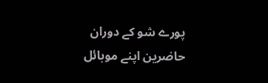پورے شو کے دوران حاضرین اپنے موبائل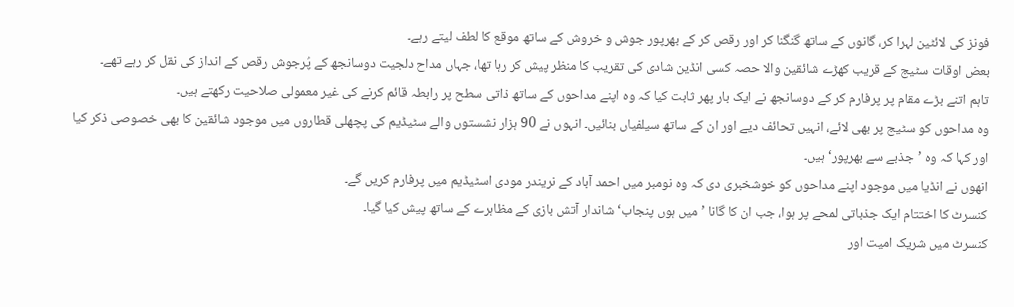فونز کی لائٹین لہرا کر، گانوں کے ساتھ گنگنا کر اور رقص کر کے بھرپور جوش و خروش کے ساتھ موقع کا لطف لیتے رہے۔
بعض اوقات سٹیج کے قریب کھڑے شائقین والا حصہ کسی انڈین شادی کی تقریب کا منظر پیش کر رہا تھا، جہاں مداح دلجیت دوسانجھ کے پُرجوش رقص کے انداز کی نقل کر رہے تھے۔
تاہم اتنے بڑے مقام پر پرفارم کر کے دوسانجھ نے ایک بار پھر ثابت کیا کہ وہ اپنے مداحوں کے ساتھ ذاتی سطح پر رابطہ قائم کرنے کی غیر معمولی صلاحیت رکھتے ہیں۔
وہ مداحوں کو سٹیج پر بھی لائے، انہیں تحائف دیے اور ان کے ساتھ سیلفیاں بنائیں۔ انہوں نے 90 ہزار نشستوں والے سٹیڈیم کی پچھلی قطاروں میں موجود شائقین کا بھی خصوصی ذکر کیا اور کہا کہ وہ ’جذبے سے بھرپور‘ ہیں۔
انھوں نے انڈیا میں موجود اپنے مداحوں کو خوشخبری دی کہ وہ نومبر میں احمد آباد کے نریندر مودی اسٹیڈیم میں پرفارم کریں گے۔
کنسرٹ کا اختتام ایک جذباتی لمحے پر ہوا، جب ان کا گانا ’میں ہوں پنجاب‘ شاندار آتش بازی کے مظاہرے کے ساتھ پیش کیا گیا۔
کنسرٹ میں شریک امیت اور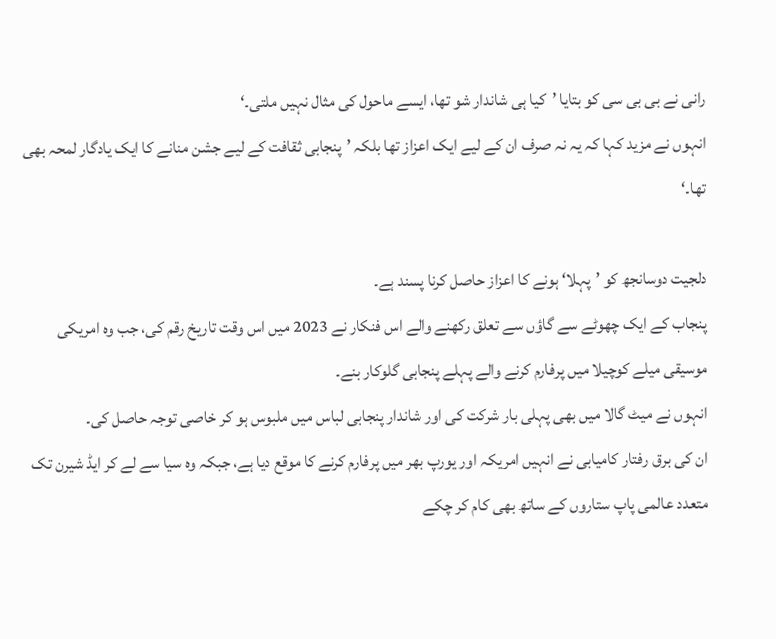رانی نے بی بی سی کو بتایا ’کیا ہی شاندار شو تھا، ایسے ماحول کی مثال نہیں ملتی۔‘
انہوں نے مزید کہا کہ یہ نہ صرف ان کے لیے ایک اعزاز تھا بلکہ ’پنجابی ثقافت کے لیے جشن منانے کا ایک یادگار لمحہ بھی تھا۔‘

دلجیت دوسانجھ کو ’پہلا‘ ہونے کا اعزاز حاصل کرنا پسند ہے۔
پنجاب کے ایک چھوٹے سے گاؤں سے تعلق رکھنے والے اس فنکار نے 2023 میں اس وقت تاریخ رقم کی، جب وہ امریکی موسیقی میلے کوچیلا میں پرفارم کرنے والے پہلے پنجابی گلوکار بنے۔
انہوں نے میٹ گالا میں بھی پہلی بار شرکت کی اور شاندار پنجابی لباس میں ملبوس ہو کر خاصی توجہ حاصل کی۔
ان کی برق رفتار کامیابی نے انہیں امریکہ اور یورپ بھر میں پرفارم کرنے کا موقع دیا ہے، جبکہ وہ سیا سے لے کر ایڈ شیرن تک متعدد عالمی پاپ ستاروں کے ساتھ بھی کام کر چکے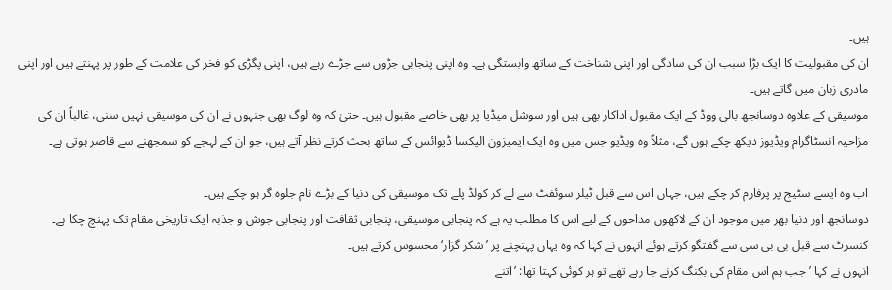ہیں۔
ان کی مقبولیت کا ایک بڑا سبب ان کی سادگی اور اپنی شناخت کے ساتھ وابستگی ہے۔ وہ اپنی پنجابی جڑوں سے جڑے رہے ہیں، اپنی پگڑی کو فخر کی علامت کے طور پر پہنتے ہیں اور اپنی مادری زبان میں گاتے ہیں۔
موسیقی کے علاوہ دوسانجھ بالی ووڈ کے ایک مقبول اداکار بھی ہیں اور سوشل میڈیا پر بھی خاصے مقبول ہیں۔ حتیٰ کہ وہ لوگ بھی جنہوں نے ان کی موسیقی نہیں سنی، غالباً ان کی مزاحیہ انسٹاگرام ویڈیوز دیکھ چکے ہوں گے، مثلاً وہ ویڈیو جس میں وہ ایک ایمیزون الیکسا ڈیوائس کے ساتھ بحث کرتے نظر آتے ہیں، جو ان کے لہجے کو سمجھنے سے قاصر ہوتی ہے۔

اب وہ ایسے سٹیج پر پرفارم کر چکے ہیں، جہاں اس سے قبل ٹیلر سوئفٹ سے لے کر کولڈ پلے تک موسیقی کی دنیا کے بڑے نام جلوہ گر ہو چکے ہیں۔
دوسانجھ اور دنیا بھر میں موجود ان کے لاکھوں مداحوں کے لیے اس کا مطلب یہ ہے کہ پنجابی موسیقی، پنجابی ثقافت اور پنجابی جوش و جذبہ ایک تاریخی مقام تک پہنچ چکا ہے۔
کنسرٹ سے قبل بی بی سی سے گفتگو کرتے ہوئے انہوں نے کہا کہ وہ یہاں پہنچنے پر ’شکر گزار‘ محسوس کرتے ہیں۔
انہوں نے کہا ’جب ہم اس مقام کی بکنگ کرنے جا رہے تھے تو ہر کوئی کہتا تھا: ’اتنے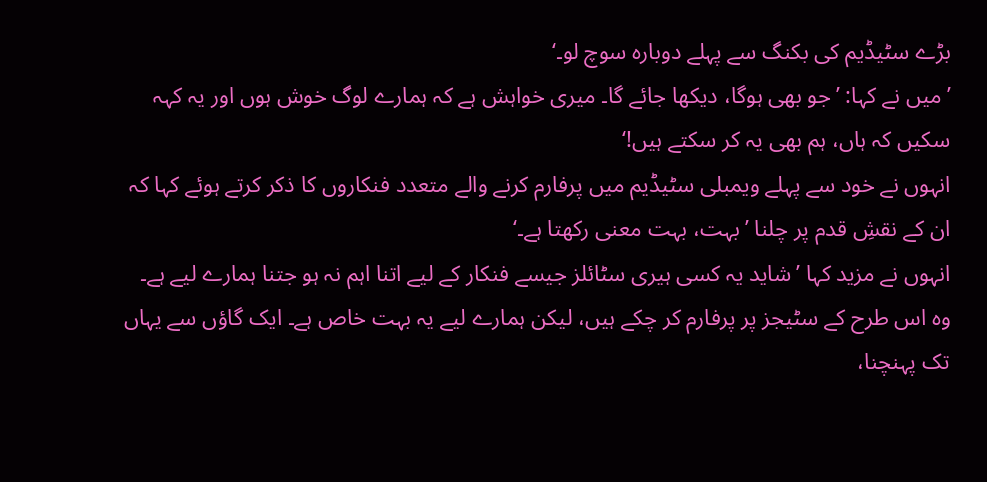بڑے سٹیڈیم کی بکنگ سے پہلے دوبارہ سوچ لو۔‘
’میں نے کہا: ’جو بھی ہوگا، دیکھا جائے گا۔ میری خواہش ہے کہ ہمارے لوگ خوش ہوں اور یہ کہہ سکیں کہ ہاں، ہم بھی یہ کر سکتے ہیں!‘
انہوں نے خود سے پہلے ویمبلی سٹیڈیم میں پرفارم کرنے والے متعدد فنکاروں کا ذکر کرتے ہوئے کہا کہ ان کے نقشِ قدم پر چلنا ’بہت، بہت معنی رکھتا ہے۔‘
انہوں نے مزید کہا ’شاید یہ کسی ہیری سٹائلز جیسے فنکار کے لیے اتنا اہم نہ ہو جتنا ہمارے لیے ہے۔ وہ اس طرح کے سٹیجز پر پرفارم کر چکے ہیں، لیکن ہمارے لیے یہ بہت خاص ہے۔ ایک گاؤں سے یہاں تک پہنچنا،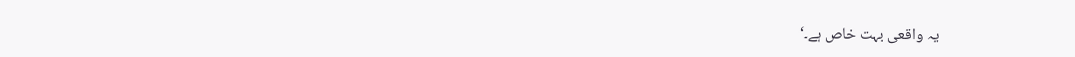یہ واقعی بہت خاص ہے۔‘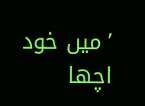’میں خود اچھا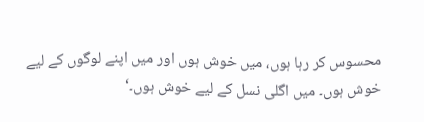محسوس کر رہا ہوں، میں خوش ہوں اور میں اپنے لوگوں کے لیے خوش ہوں۔ میں اگلی نسل کے لیے خوش ہوں۔‘